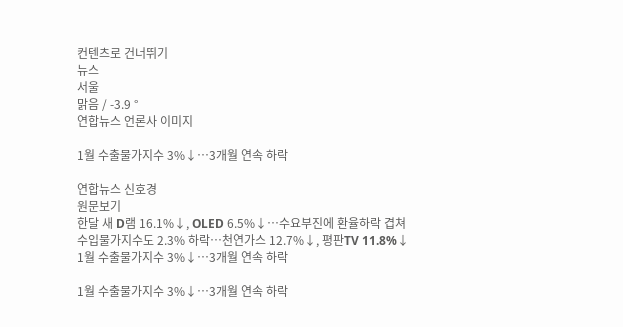컨텐츠로 건너뛰기
뉴스
서울
맑음 / -3.9 °
연합뉴스 언론사 이미지

1월 수출물가지수 3%↓…3개월 연속 하락

연합뉴스 신호경
원문보기
한달 새 D램 16.1%↓, OLED 6.5%↓…수요부진에 환율하락 겹쳐
수입물가지수도 2.3% 하락…천연가스 12.7%↓, 평판TV 11.8%↓
1월 수출물가지수 3%↓…3개월 연속 하락

1월 수출물가지수 3%↓…3개월 연속 하락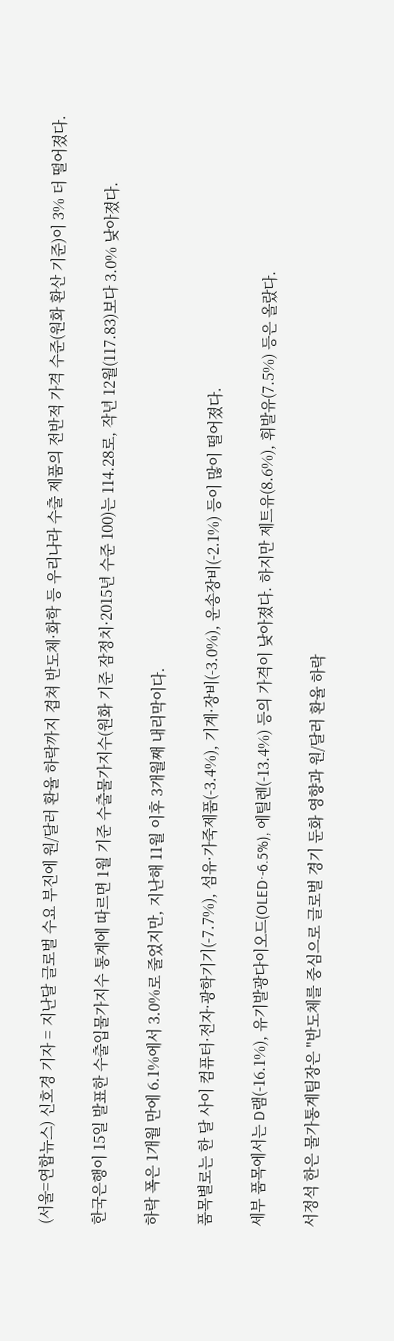(서울=연합뉴스) 신호경 기자 = 지난달 글로벌 수요 부진에 원/달러 환율 하락까지 겹쳐 반도체·화학 등 우리나라 수출 제품의 전반적 가격 수준(원화 환산 기준)이 3% 더 떨어졌다.

한국은행이 15일 발표한 수출입물가지수 통계에 따르면 1월 기준 수출물가지수(원화 기준 잠정치·2015년 수준 100)는 114.28로, 작년 12월(117.83)보다 3.0% 낮아졌다.

하락 폭은 1개월 만에 6.1%에서 3.0%로 줄었지만, 지난해 11월 이후 3개월째 내리막이다.

품목별로는 한 달 사이 컴퓨터·전자·광학기기(-7.7%), 섬유·가죽제품(-3.4%), 기계·장비(-3.0%), 운송장비(-2.1%) 등이 많이 떨어졌다.

세부 품목에서는 D램(-16.1%), 유기발광다이오드(OLED·-6.5%), 에틸렌(-13.4%) 등의 가격이 낮아졌다. 하지만 제트유(8.6%), 휘발유(7.5%) 등은 올랐다.

서정석 한은 물가통계팀장은 "반도체를 중심으로 글로벌 경기 둔화 영향과 원/달러 환율 하락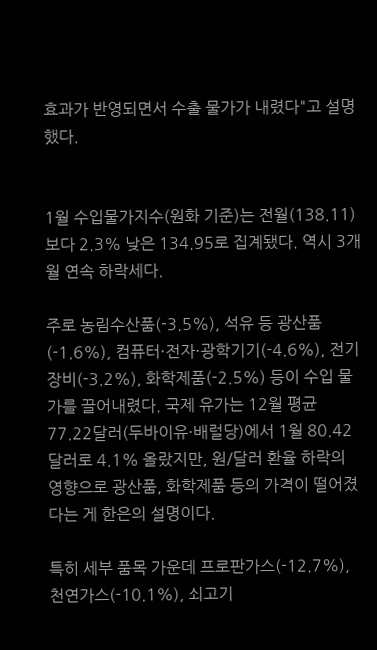효과가 반영되면서 수출 물가가 내렸다"고 설명했다.


1월 수입물가지수(원화 기준)는 전월(138.11)보다 2.3% 낮은 134.95로 집계됐다. 역시 3개월 연속 하락세다.

주로 농림수산품(-3.5%), 석유 등 광산품(-1.6%), 컴퓨터·전자·광학기기(-4.6%), 전기장비(-3.2%), 화학제품(-2.5%) 등이 수입 물가를 끌어내렸다. 국제 유가는 12월 평균 77.22달러(두바이유·배럴당)에서 1월 80.42달러로 4.1% 올랐지만, 원/달러 환율 하락의 영향으로 광산품, 화학제품 등의 가격이 떨어졌다는 게 한은의 설명이다.

특히 세부 품목 가운데 프로판가스(-12.7%), 천연가스(-10.1%), 쇠고기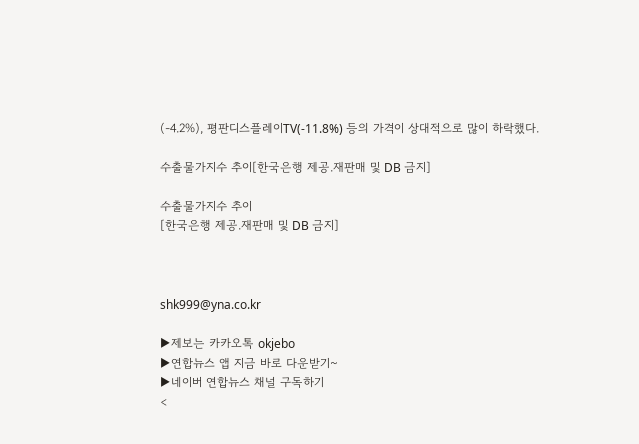(-4.2%), 평판디스플레이TV(-11.8%) 등의 가격이 상대적으로 많이 하락했다.

수출물가지수 추이[한국은행 제공.재판매 및 DB 금지]

수출물가지수 추이
[한국은행 제공.재판매 및 DB 금지]



shk999@yna.co.kr

▶제보는 카카오톡 okjebo
▶연합뉴스 앱 지금 바로 다운받기~
▶네이버 연합뉴스 채널 구독하기
<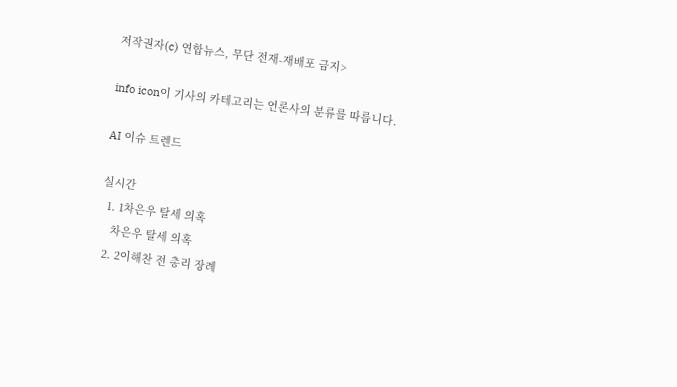저작권자(c) 연합뉴스, 무단 전재-재배포 금지>

info icon이 기사의 카테고리는 언론사의 분류를 따릅니다.

AI 이슈 트렌드

실시간
  1. 1차은우 탈세 의혹
    차은우 탈세 의혹
  2. 2이해찬 전 총리 장례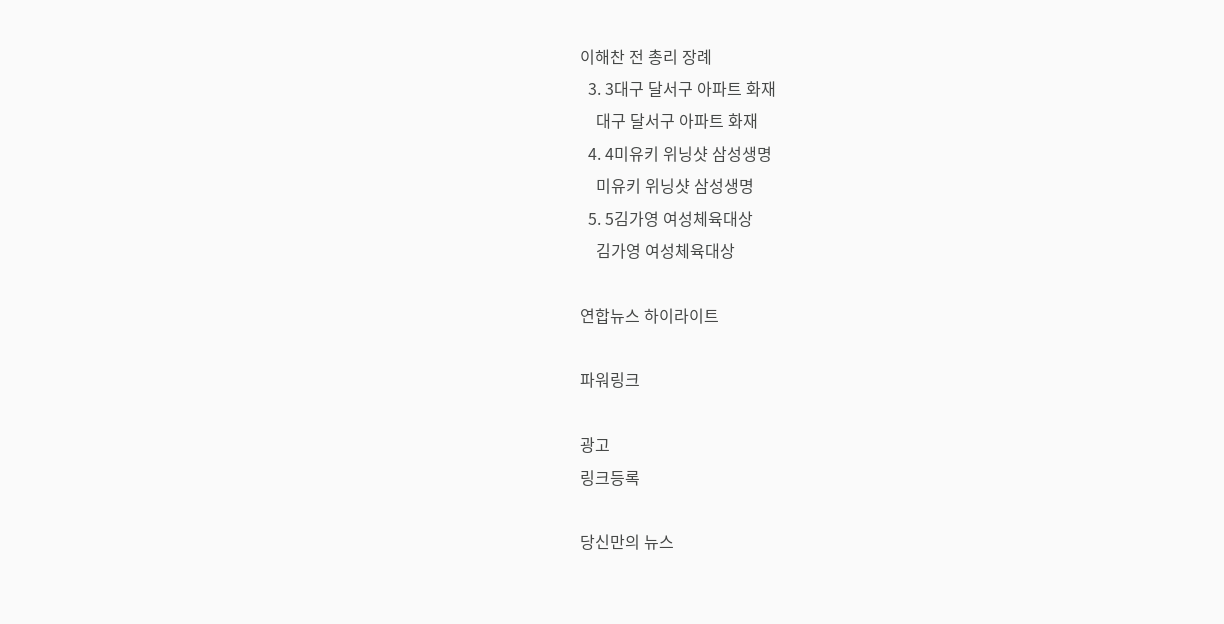이해찬 전 총리 장례
  3. 3대구 달서구 아파트 화재
    대구 달서구 아파트 화재
  4. 4미유키 위닝샷 삼성생명
    미유키 위닝샷 삼성생명
  5. 5김가영 여성체육대상
    김가영 여성체육대상

연합뉴스 하이라이트

파워링크

광고
링크등록

당신만의 뉴스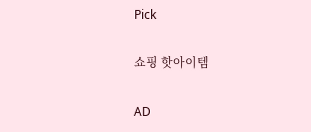Pick

쇼핑 핫아이템

AD